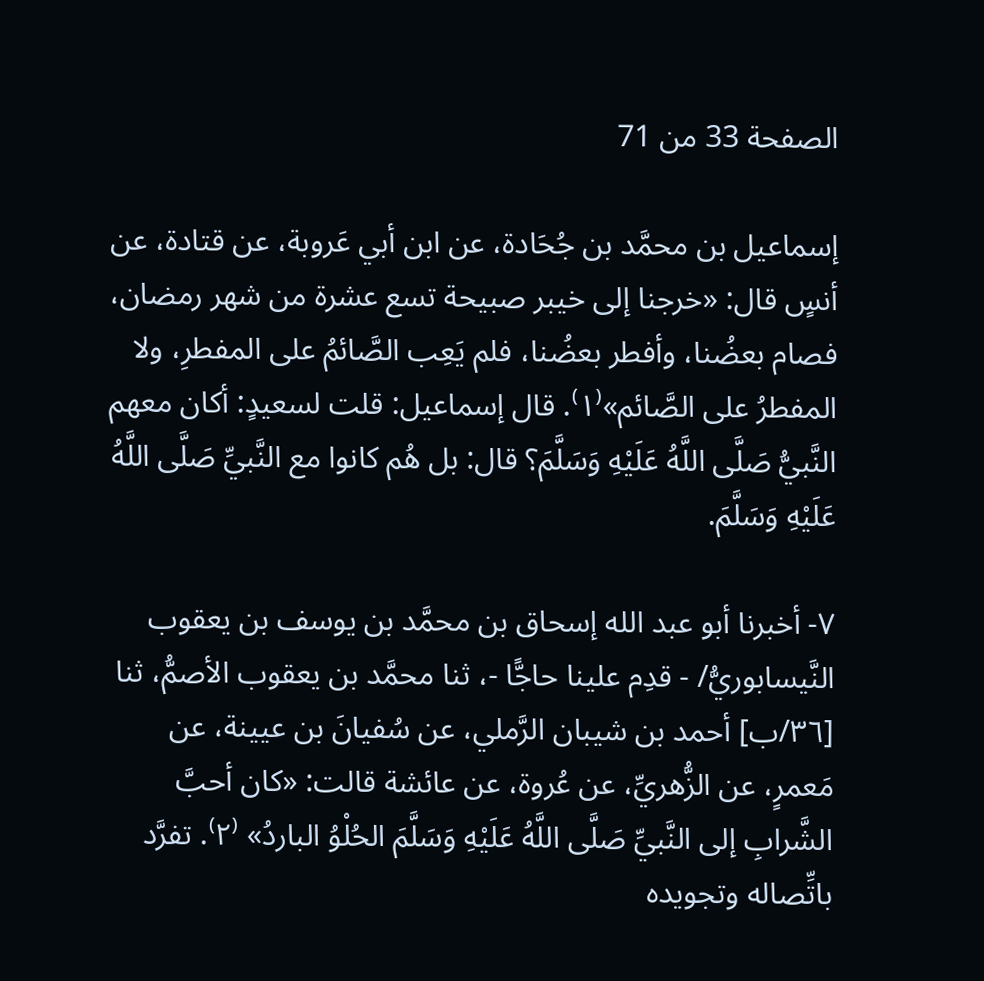الصفحة 33 من 71

إسماعيل بن محمَّد بن جُحَادة، عن ابن أبي عَروبة، عن قتادة، عن أنسٍ قال: «خرجنا إلى خيبر صبيحة تسع عشرة من شهر رمضان، فصام بعضُنا، وأفطر بعضُنا، فلم يَعِب الصَّائمُ على المفطرِ، ولا المفطرُ على الصَّائم»⁽١⁾. قال إسماعيل: قلت لسعيدٍ: أكان معهم النَّبيُّ صَلَّى اللَّهُ عَلَيْهِ وَسَلَّمَ؟ قال: بل هُم كانوا مع النَّبيِّ صَلَّى اللَّهُ عَلَيْهِ وَسَلَّمَ.

٧- أخبرنا أبو عبد الله إسحاق بن محمَّد بن يوسف بن يعقوب النَّيسابوريُّ/ - قدِم علينا حاجًّا -، ثنا محمَّد بن يعقوب الأصمُّ، ثنا [٣٦/ب] أحمد بن شيبان الرَّملي، عن سُفيانَ بن عيينة، عن مَعمرٍ، عن الزُّهريِّ، عن عُروة، عن عائشة قالت: «كان أحبَّ الشَّرابِ إلى النَّبيِّ صَلَّى اللَّهُ عَلَيْهِ وَسَلَّمَ الحُلْوُ الباردُ» ⁽٢⁾. تفرَّد باتِّصاله وتجويده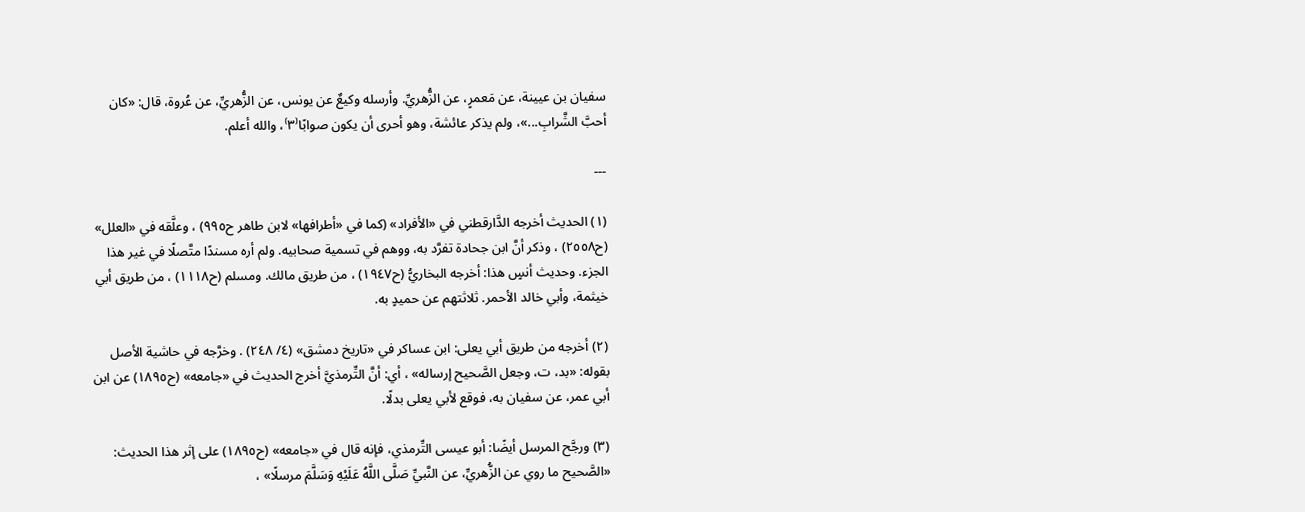سفيان بن عيينة، عن مَعمرٍ، عن الزُّهريِّ. وأرسله وكيعٌ عن يونس، عن الزُّهريِّ، عن عُروة، قال: «كان أحبَّ الشَّرابِ...»، ولم يذكر عائشة، وهو أحرى أن يكون صوابًا⁽٣⁾، والله أعلم.

---

(١) الحديث أخرجه الدَّارقطني في «الأفراد» (كما في «أطرافها» لابن طاهر ح٩٩٥) ، وعلَّقه في «العلل» (ح٢٥٥٨) ، وذكر أنَّ ابن جحادة تفرَّد به، ووهم في تسمية صحابيه. ولم أره مسندًا متَّصلًا في غير هذا الجزء. وحديث أنسٍ هذا: أخرجه البخاريُّ (ح١٩٤٧) ، من طريق مالك. ومسلم (ح١١١٨) ، من طريق أبي خيثمة، وأبي خالد الأحمر. ثلاثتهم عن حميدٍ به.

(٢) أخرجه من طريق أبي يعلى: ابن عساكر في «تاريخ دمشق» (٤/ ٢٤٨) . وخرَّجه في حاشية الأصل بقوله: «بد، ت، وجعل الصَّحيح إرساله» ، أي: أنَّ التِّرمذيَّ أخرج الحديث في «جامعه» (ح١٨٩٥) عن ابن أبي عمر، عن سفيان به، فوقع لأبي يعلى بدلًا.

(٣) ورجَّح المرسل أيضًا: أبو عيسى التِّرمذي، فإنه قال في «جامعه» (ح١٨٩٥) على إثر هذا الحديث: «الصَّحيح ما روي عن الزُّهريِّ، عن النَّبيِّ صَلَّى اللَّهُ عَلَيْهِ وَسَلَّمَ مرسلًا» ،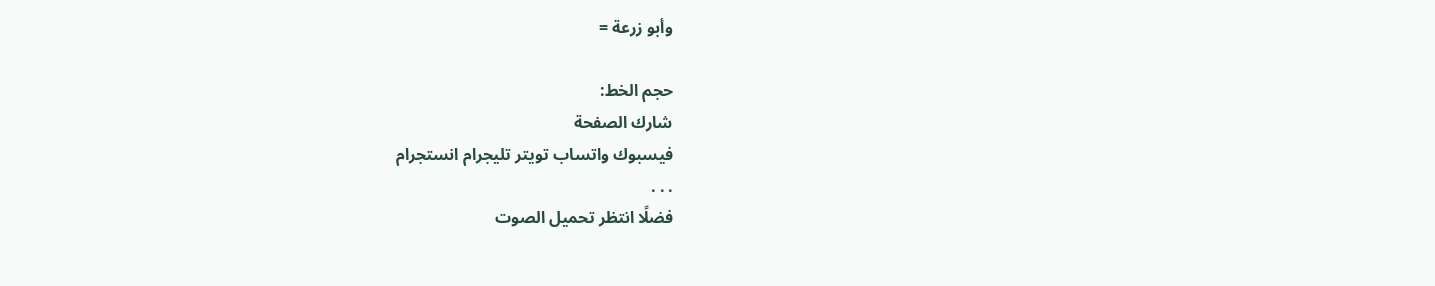وأبو زرعة =

حجم الخط:
شارك الصفحة
فيسبوك واتساب تويتر تليجرام انستجرام
. . .
فضلًا انتظر تحميل الصوت